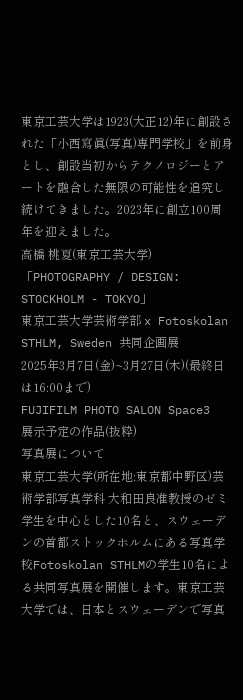東京工芸大学は1923(大正12)年に創設された「小西寫眞(写真)専門学校」を前身とし、創設当初からテクノロジーとアートを融合した無限の可能性を追究し続けてきました。2023年に創立100周年を迎えました。
高橋 桃夏(東京工芸大学)
「PHOTOGRAPHY / DESIGN: STOCKHOLM - TOKYO」
東京工芸大学芸術学部 x Fotoskolan STHLM, Sweden 共同企画展
2025年3月7日(金)~3月27日(木)(最終日は16:00まで)
FUJIFILM PHOTO SALON Space3
展示予定の作品(抜粋)
写真展について
東京工芸大学(所在地:東京都中野区)芸術学部写真学科 大和田良准教授のゼミ学生を中心とした10名と、スウェーデンの首都ストックホルムにある写真学校Fotoskolan STHLMの学生10名による共同写真展を開催します。東京工芸大学では、日本とスウェーデンで写真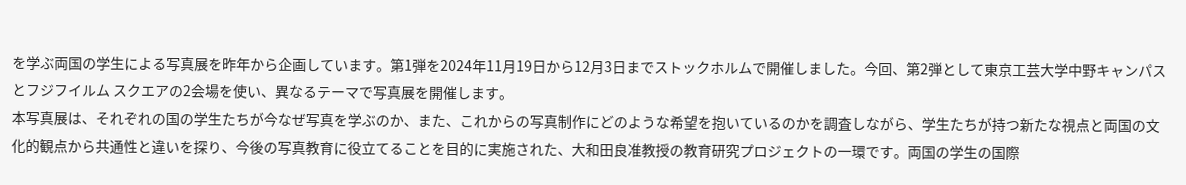を学ぶ両国の学生による写真展を昨年から企画しています。第1弾を2024年11月19日から12月3日までストックホルムで開催しました。今回、第2弾として東京工芸大学中野キャンパスとフジフイルム スクエアの2会場を使い、異なるテーマで写真展を開催します。
本写真展は、それぞれの国の学生たちが今なぜ写真を学ぶのか、また、これからの写真制作にどのような希望を抱いているのかを調査しながら、学生たちが持つ新たな視点と両国の文化的観点から共通性と違いを探り、今後の写真教育に役立てることを目的に実施された、大和田良准教授の教育研究プロジェクトの一環です。両国の学生の国際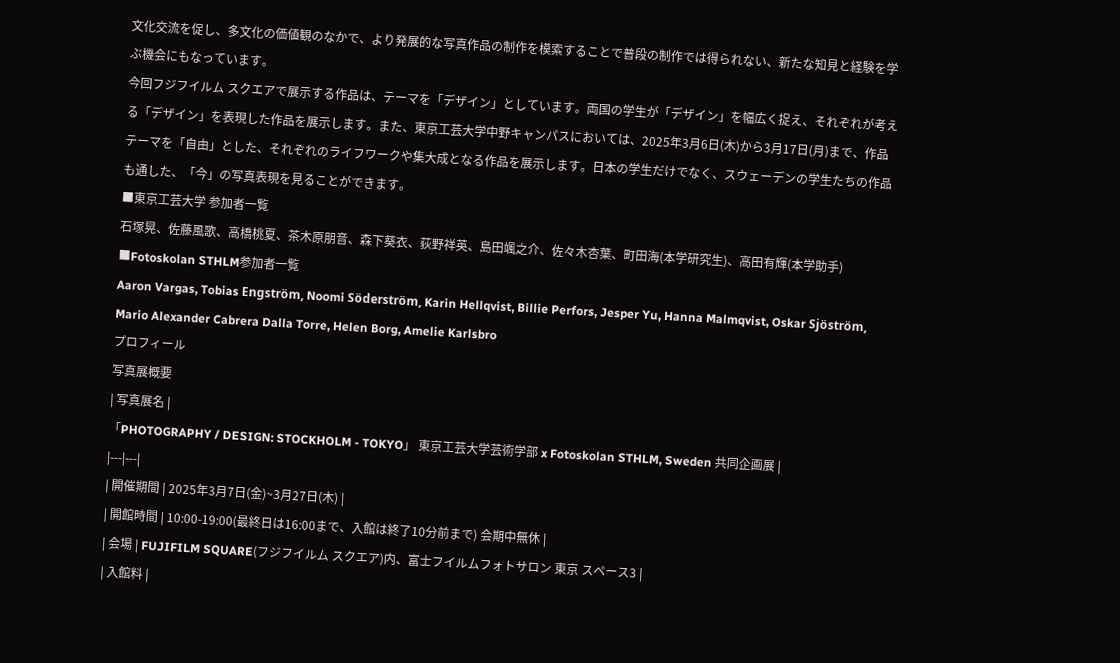文化交流を促し、多文化の価値観のなかで、より発展的な写真作品の制作を模索することで普段の制作では得られない、新たな知見と経験を学ぶ機会にもなっています。
今回フジフイルム スクエアで展示する作品は、テーマを「デザイン」としています。両国の学生が「デザイン」を幅広く捉え、それぞれが考える「デザイン」を表現した作品を展示します。また、東京工芸大学中野キャンパスにおいては、2025年3月6日(木)から3月17日(月)まで、作品テーマを「自由」とした、それぞれのライフワークや集大成となる作品を展示します。日本の学生だけでなく、スウェーデンの学生たちの作品も通した、「今」の写真表現を見ることができます。
■東京工芸大学 参加者一覧
石塚晃、佐藤風歌、高橋桃夏、茶木原朋音、森下葵衣、荻野祥英、島田颯之介、佐々木杏葉、町田海(本学研究生)、高田有輝(本学助手)
■Fotoskolan STHLM参加者一覧
Aaron Vargas, Tobias Engström, Noomi Söderström, Karin Hellqvist, Billie Perfors, Jesper Yu, Hanna Malmqvist, Oskar Sjöström, Mario Alexander Cabrera Dalla Torre, Helen Borg, Amelie Karlsbro
プロフィール
写真展概要
| 写真展名 |
「PHOTOGRAPHY / DESIGN: STOCKHOLM - TOKYO」 東京工芸大学芸術学部 x Fotoskolan STHLM, Sweden 共同企画展 |
|---|---|
| 開催期間 | 2025年3月7日(金)~3月27日(木) |
| 開館時間 | 10:00-19:00(最終日は16:00まで、入館は終了10分前まで) 会期中無休 |
| 会場 | FUJIFILM SQUARE(フジフイルム スクエア)内、富士フイルムフォトサロン 東京 スペース3 |
| 入館料 |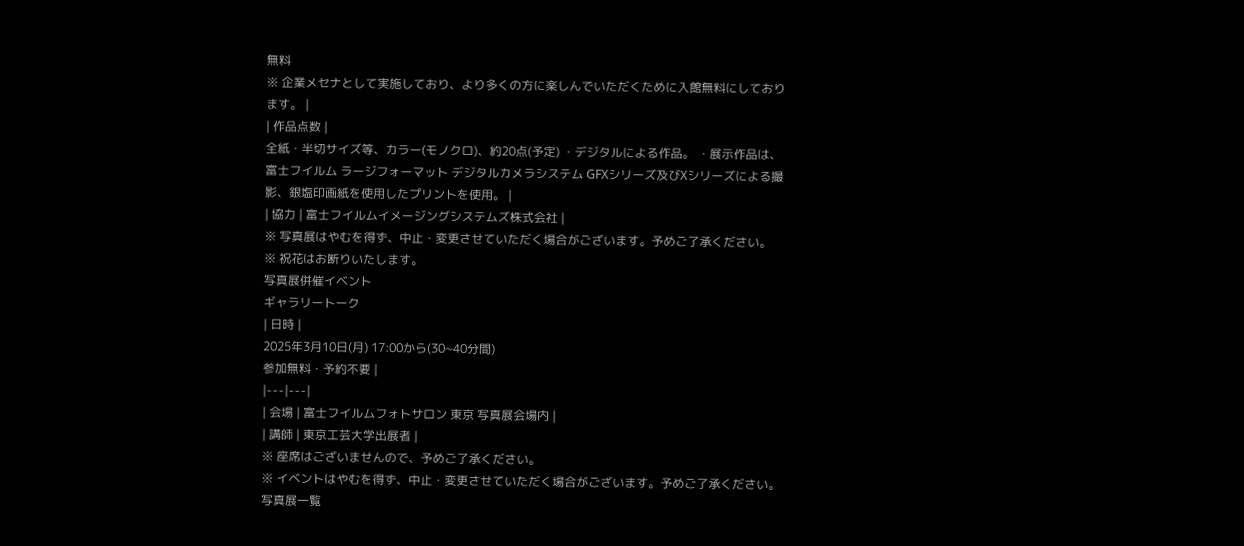無料
※ 企業メセナとして実施しており、より多くの方に楽しんでいただくために入館無料にしております。 |
| 作品点数 |
全紙・半切サイズ等、カラー(モノクロ)、約20点(予定) ・デジタルによる作品。 ・展示作品は、富士フイルム ラージフォーマット デジタルカメラシステム GFXシリーズ及びXシリーズによる撮影、銀塩印画紙を使用したプリントを使用。 |
| 協力 | 富士フイルムイメージングシステムズ株式会社 |
※ 写真展はやむを得ず、中止・変更させていただく場合がございます。予めご了承ください。
※ 祝花はお断りいたします。
写真展併催イベント
ギャラリートーク
| 日時 |
2025年3月10日(月) 17:00から(30~40分間)
参加無料・予約不要 |
|---|---|
| 会場 | 富士フイルムフォトサロン 東京 写真展会場内 |
| 講師 | 東京工芸大学出展者 |
※ 座席はございませんので、予めご了承ください。
※ イベントはやむを得ず、中止・変更させていただく場合がございます。予めご了承ください。
写真展一覧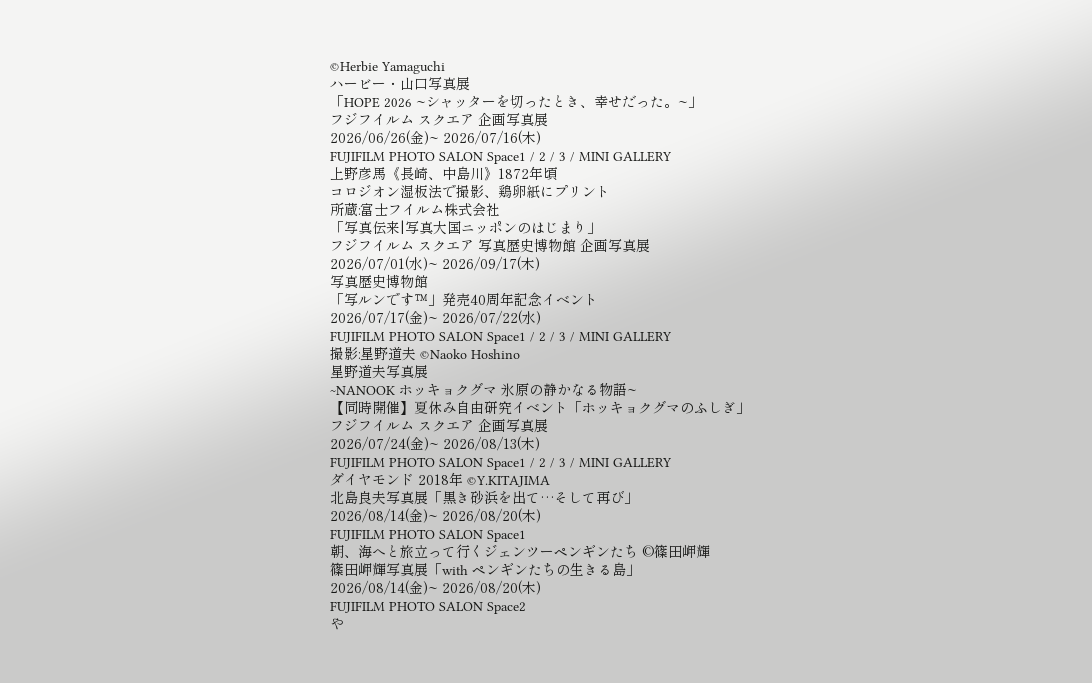©Herbie Yamaguchi
ハービー・山口写真展
「HOPE 2026 ~シャッターを切ったとき、幸せだった。~」
フジフイルム スクエア 企画写真展
2026/06/26(金)~ 2026/07/16(木)
FUJIFILM PHOTO SALON Space1 / 2 / 3 / MINI GALLERY
上野彦馬《長崎、中島川》1872年頃
コロジオン湿板法で撮影、鶏卵紙にプリント
所蔵:富士フイルム株式会社
「写真伝来|写真大国ニッポンのはじまり」
フジフイルム スクエア 写真歴史博物館 企画写真展
2026/07/01(水)~ 2026/09/17(木)
写真歴史博物館
「写ルンです™」発売40周年記念イベント
2026/07/17(金)~ 2026/07/22(水)
FUJIFILM PHOTO SALON Space1 / 2 / 3 / MINI GALLERY
撮影:星野道夫 ©Naoko Hoshino
星野道夫写真展
~NANOOK ホッキョクグマ 氷原の静かなる物語~
【同時開催】夏休み自由研究イベント「ホッキョクグマのふしぎ」
フジフイルム スクエア 企画写真展
2026/07/24(金)~ 2026/08/13(木)
FUJIFILM PHOTO SALON Space1 / 2 / 3 / MINI GALLERY
ダイヤモンド 2018年 ©Y.KITAJIMA
北島良夫写真展「黒き砂浜を出て…そして再び」
2026/08/14(金)~ 2026/08/20(木)
FUJIFILM PHOTO SALON Space1
朝、海へと旅立って行くジェンツーペンギンたち ©篠田岬輝
篠田岬輝写真展「with ペンギンたちの生きる島」
2026/08/14(金)~ 2026/08/20(木)
FUJIFILM PHOTO SALON Space2
や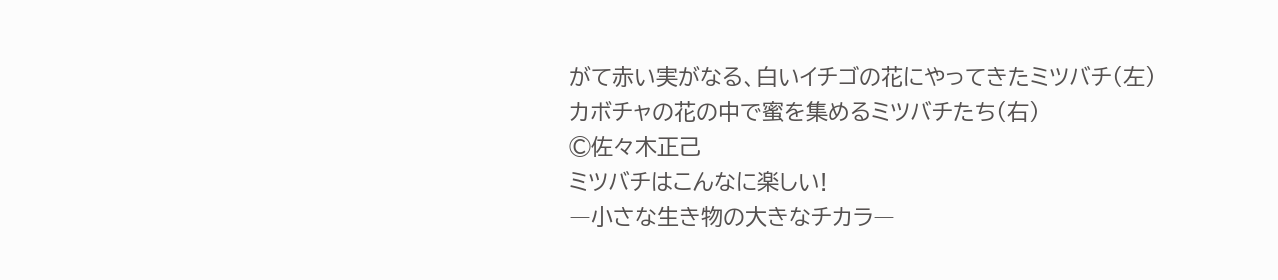がて赤い実がなる、白いイチゴの花にやってきたミツバチ(左)
カボチャの花の中で蜜を集めるミツバチたち(右)
©佐々木正己
ミツバチはこんなに楽しい!
―小さな生き物の大きなチカラ―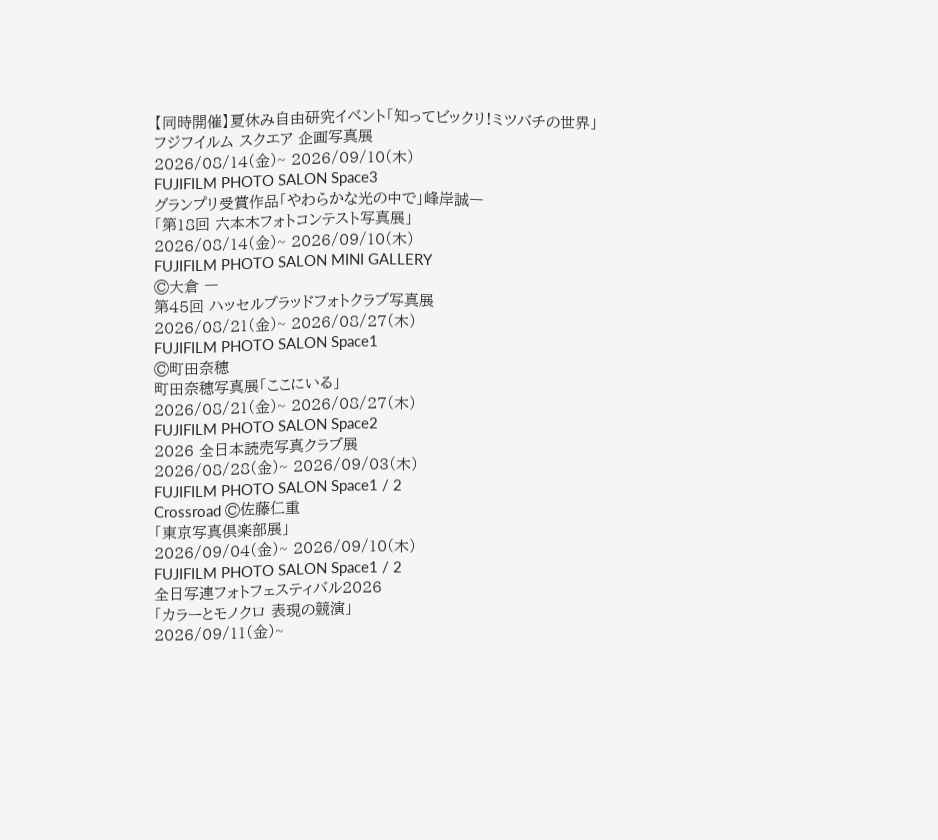【同時開催】夏休み自由研究イベント「知ってビックリ!ミツバチの世界」
フジフイルム スクエア 企画写真展
2026/08/14(金)~ 2026/09/10(木)
FUJIFILM PHOTO SALON Space3
グランプリ受賞作品「やわらかな光の中で」峰岸誠一
「第18回 六本木フォトコンテスト写真展」
2026/08/14(金)~ 2026/09/10(木)
FUJIFILM PHOTO SALON MINI GALLERY
©大倉 一
第45回 ハッセルブラッドフォトクラブ写真展
2026/08/21(金)~ 2026/08/27(木)
FUJIFILM PHOTO SALON Space1
©町田奈穂
町田奈穂写真展「ここにいる」
2026/08/21(金)~ 2026/08/27(木)
FUJIFILM PHOTO SALON Space2
2026 全日本読売写真クラブ展
2026/08/28(金)~ 2026/09/03(木)
FUJIFILM PHOTO SALON Space1 / 2
Crossroad ©佐藤仁重
「東京写真倶楽部展」
2026/09/04(金)~ 2026/09/10(木)
FUJIFILM PHOTO SALON Space1 / 2
全日写連フォトフェスティバル2026
「カラーとモノクロ 表現の競演」
2026/09/11(金)~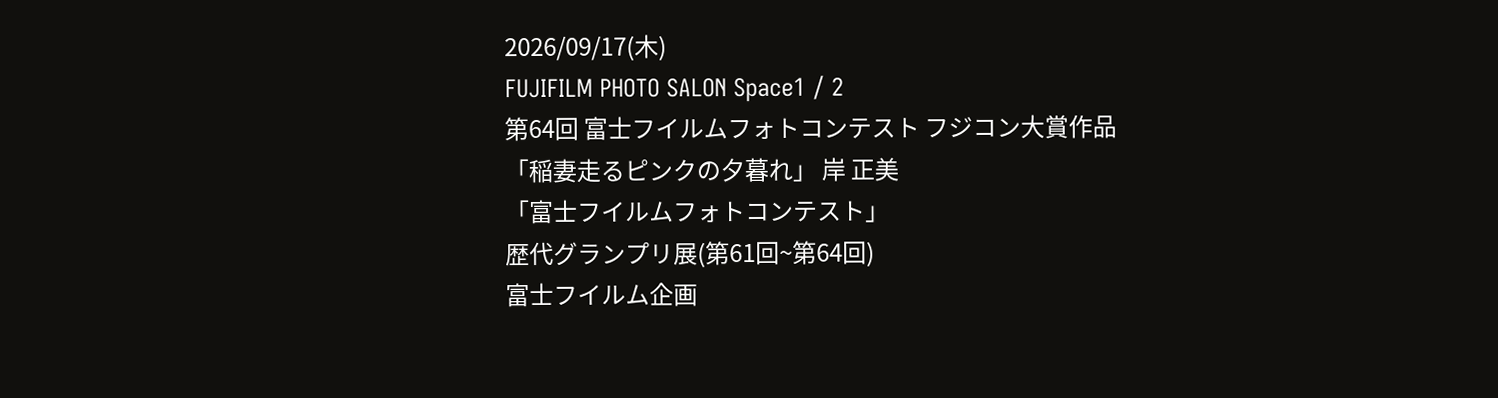2026/09/17(木)
FUJIFILM PHOTO SALON Space1 / 2
第64回 富士フイルムフォトコンテスト フジコン大賞作品
「稲妻走るピンクの夕暮れ」 岸 正美
「富士フイルムフォトコンテスト」
歴代グランプリ展(第61回~第64回)
富士フイルム企画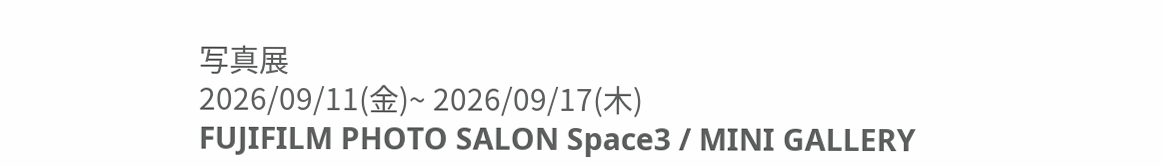写真展
2026/09/11(金)~ 2026/09/17(木)
FUJIFILM PHOTO SALON Space3 / MINI GALLERY